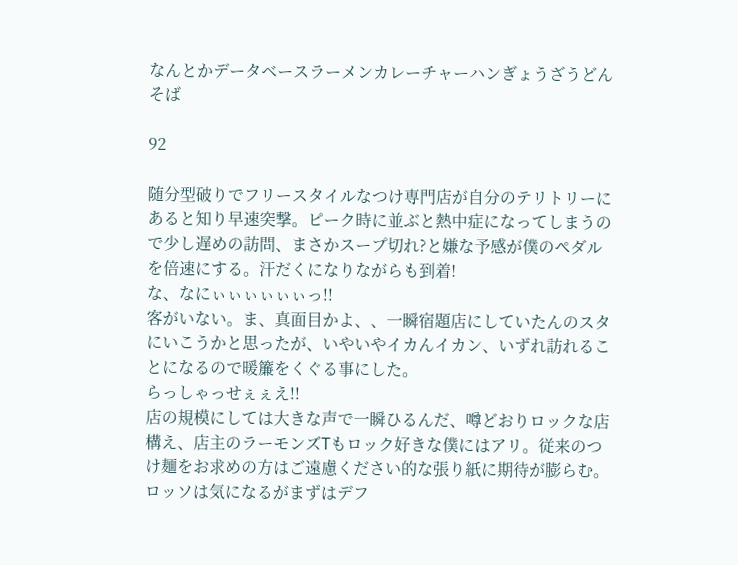なんとかデータベースラーメンカレーチャーハンぎょうざうどんそば

92

随分型破りでフリースタイルなつけ専門店が自分のテリトリーにあると知り早速突撃。ピーク時に並ぶと熱中症になってしまうので少し遅めの訪問、まさかスープ切れ?と嫌な予感が僕のペダルを倍速にする。汗だくになりながらも到着!
な、なにぃぃぃぃぃぃっ!!
客がいない。ま、真面目かよ、、一瞬宿題店にしていたんのスタにいこうかと思ったが、いやいやイカんイカン、いずれ訪れることになるので暖簾をくぐる事にした。
らっしゃっせぇぇえ!!
店の規模にしては大きな声で一瞬ひるんだ、噂どおりロックな店構え、店主のラーモンズTもロック好きな僕にはアリ。従来のつけ麺をお求めの方はご遠慮ください的な張り紙に期待が膨らむ。ロッソは気になるがまずはデフ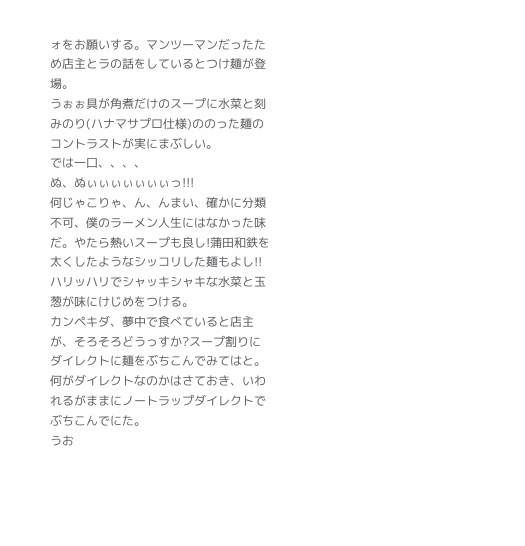ォをお願いする。マンツーマンだったため店主とラの話をしているとつけ麺が登場。
うぉぉ具が角煮だけのスープに水菜と刻みのり(ハナマサプロ仕様)ののった麺のコントラストが実にまぶしい。
では一口、、、、
ぬ、ぬぃぃぃぃぃぃぃっ!!!
何じゃこりゃ、ん、んまい、確かに分類不可、僕のラーメン人生にはなかった味だ。やたら熱いスープも良し!蒲田和鉄を太くしたようなシッコリした麺もよし!!ハリッハリでシャッキシャキな水菜と玉葱が味にけじめをつける。
カンペキダ、夢中で食べていると店主が、そろそろどうっすか?スープ割りにダイレクトに麺をぶちこんでみてはと。何がダイレクトなのかはさておき、いわれるがままにノートラップダイレクトでぶちこんでにた。
うお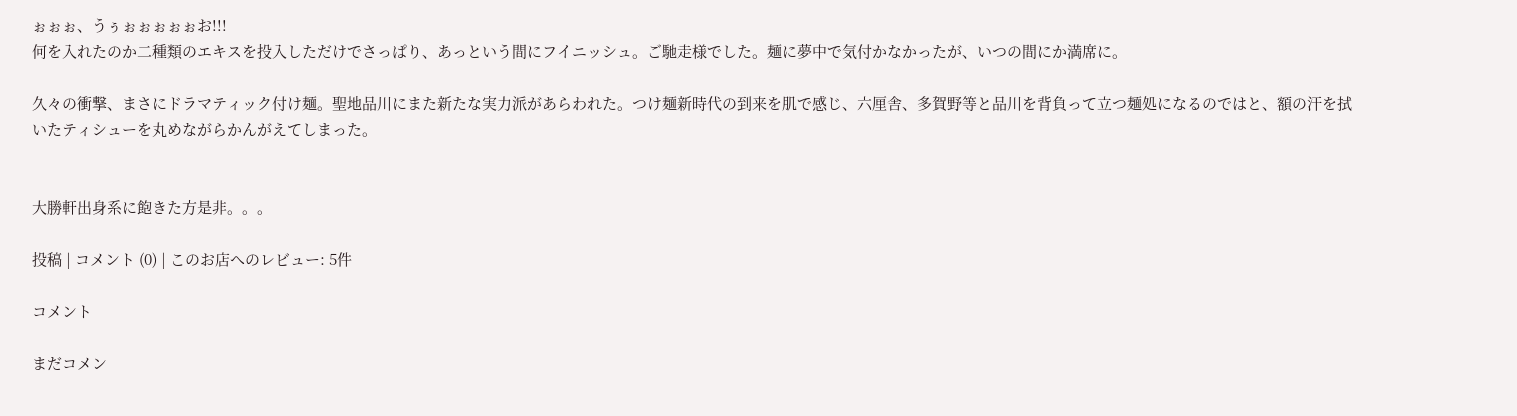ぉぉぉ、うぅぉぉぉぉぉお!!!
何を入れたのか二種類のエキスを投入しただけでさっぱり、あっという間にフイニッシュ。ご馳走様でした。麺に夢中で気付かなかったが、いつの間にか満席に。

久々の衝撃、まさにドラマティック付け麺。聖地品川にまた新たな実力派があらわれた。つけ麺新時代の到来を肌で感じ、六厘舎、多賀野等と品川を背負って立つ麺処になるのではと、額の汗を拭いたティシューを丸めながらかんがえてしまった。


大勝軒出身系に飽きた方是非。。。

投稿 | コメント (0) | このお店へのレビュー: 5件

コメント

まだコメン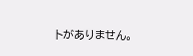トがありません。